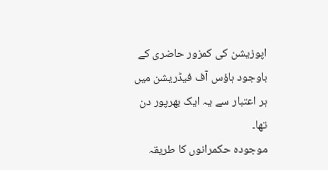اپوزیشن کی کمزور حاضری کے باوجود ہاؤس آف فیڈریشن میں ہر اعتبار سے یہ ایک بھرپور دن تھا۔
موجودہ حکمرانوں کا طریقہ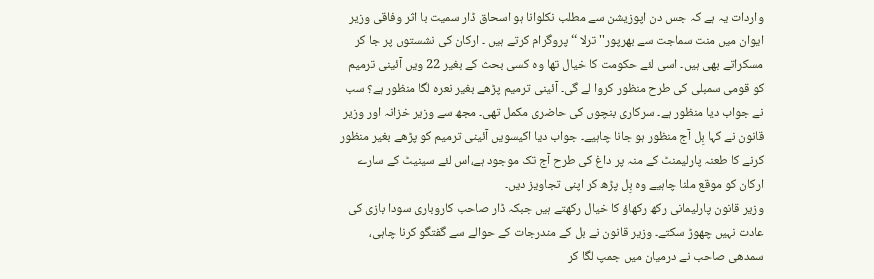واردات یہ ہے کہ جس دن اپوزیشن سے مطلب نکلوانا ہو اسحاق ڈار سمیت با اثر وفاقی وزیر ایوان میں منت سماجت سے بھرپور'' ترلا ‘‘ پروگرام کرتے ہیں ۔ ارکان کی نشستوں پر جا کر مسکراتے بھی ہیں۔ اسی لئے حکومت کا خیال تھا وہ کسی بحث کے بغیر 22 ویں آئینی ترمیم کو قومی سمبلی کی طرح منظور کروا لے گی۔ آئینی ترمیم پڑھے بغیر نعرہ لگا منظور ہے؟ سب نے جواب دیا منظور ہے۔ سرکاری بنچوں کی حاضری مکمل تھی۔ مجھ سے وزیر خزانہ اور وزیر قانون نے کہا بِل آج منظور ہو جانا چاہیے۔ جواب دیا اکیسویں آئینی ترمیم کو پڑھے بغیر منظور کرنے کا طعنہ پارلیمنٹ کے منہ پر داغ کی طرح آج تک موجود ہے،اس لئے سینیٹ کے سارے ارکان کو موقع ملنا چاہیے وہ بِل پڑھ کر اپنی تجاویز دیں۔
وزیر قانون پارلیمانی رکھ رکھاؤ کا خیال رکھتے ہیں جبکہ ڈار صاحب کاروباری سودا بازی کی عادت نہیں چھوڑ سکتے۔ وزیر قانون نے بل کے مندرجات کے حوالے سے گفتگو کرنا چاہی، سمدھی صاحب نے درمیان میں جمپ لگا کر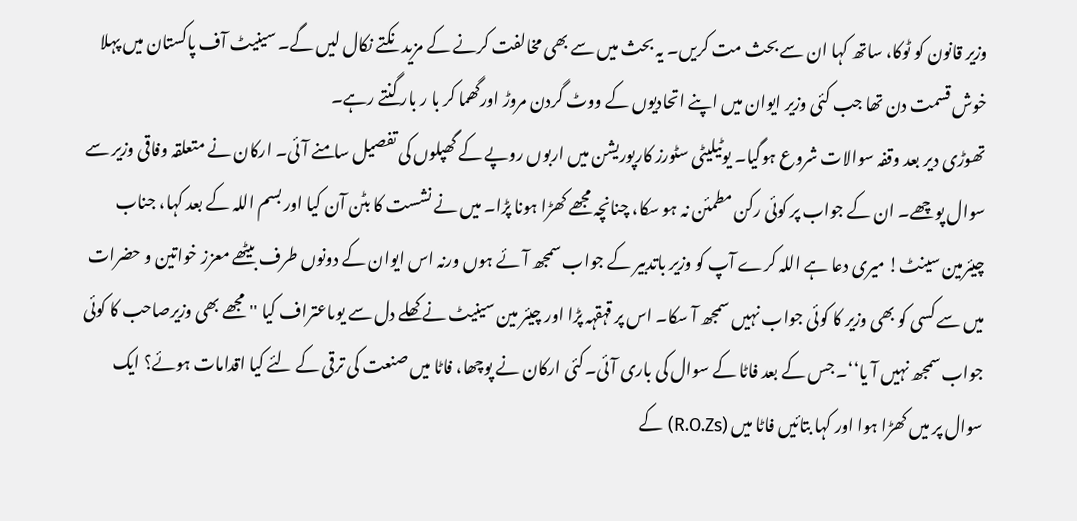وزیر قانون کو ٹوکا، ساتھ کہا ان سے بحث مت کریں۔ یہ بحث میں سے بھی مخالفت کرنے کے مزید نکتے نکال لیں گے۔ سینیٹ آف پاکستان میں پہلا خوش قسمت دن تھا جب کئی وزیر ایوان میں اپنے اتحادیوں کے ووٹ گردن مروڑ اورگھما کر با ر بار گنتے رہے۔
تھوڑی دیر بعد وقفہ سوالات شروع ہوگیا۔ یوٹیلیٹی سٹورز کارپوریشن میں اربوں روپے کے گھپلوں کی تفصیل سامنے آئی۔ ارکان نے متعلقہ وفاقی وزیر سے سوال پوچھے۔ ان کے جواب پر کوئی رکن مطمئن نہ ہو سکا، چنانچہ مجھے کھڑا ہونا پڑا۔ میں نے نشست کا بٹن آن کیا اور بسم اللہ کے بعد کہا، جناب چیئرمین سینٹ! میری دعا ہے اللہ کرے آپ کو وزیر باتدبیر کے جواب سمجھ آئے ہوں ورنہ اس ایوان کے دونوں طرف بیٹھے معزز خواتین و حضرات میں سے کسی کو بھی وزیر کا کوئی جواب نہیں سمجھ آ سکا۔ اس پر قہقہہ پڑا اور چیئر مین سینیٹ نے کھلے دل سے یوںاعتراف کیا ''مجھے بھی وزیرصاحب کا کوئی جواب سمجھ نہیں آ یا‘‘۔ جس کے بعد فاٹا کے سوال کی باری آئی۔کئی ارکان نے پوچھا، فاٹا میں صنعت کی ترقی کے لئے کیا اقدامات ہوئے؟ ایک سوال پر میں کھڑا ہوا اور کہا بتائیں فاٹا میں (R.O.Zs) کے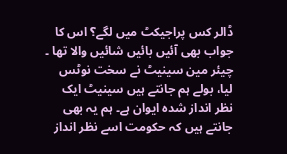ڈالر کس پراجیکٹ میں لگے؟ اس کا جواب بھی آئیں بائیں شائیں والا تھا ۔ چیئر مین سینیٹ نے سخت نوٹس لیا، بولے ہم جانتے ہیں سینیٹ ایک نظر انداز شدہ ایوان ہے۔ ہم یہ بھی جانتے ہیں کہ حکومت اسے نظر انداز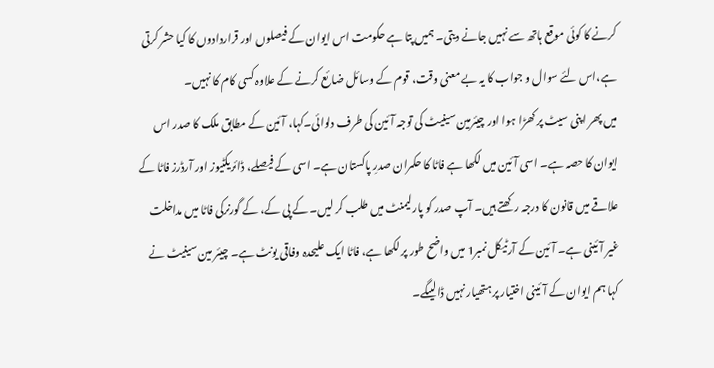کرنے کا کوئی موقع ہاتھ سے نہیں جانے دیتی۔ ہمیں پتا ہے حکومت اس ایوان کے فیصلوں اور قراردادوں کا کیا حشر کرتی ہے،اس لئے سوال و جواب کا یہ بے معنی وقت، قوم کے وسائل ضا ئع کرنے کے علاوہ کسی کام کا نہیں۔
میں پھر اپنی سیٹ پر کھڑا ہوا اور چیئرمین سینیٹ کی توجہ آئین کی طرف دلوائی۔کہا، آئین کے مطابق ملک کا صدر اس ایوان کا حصہ ہے۔ اسی آئین میں لکھا ہے فاٹا کا حکمران صدرِ پاکستان ہے۔ اسی کے فیصلے، ڈائریکٹیوز اور آرڈرز فاٹا کے علاقے میں قانون کا درجہ رکھتے ہیں۔ آپ صدر کو پارلیمنٹ میں طلب کر لیں۔ کے پی کے، کے گورنرکی فاٹا میں مداخلت غیر آئینی ہے۔ آئین کے آرٹیکل نمبر1 میں واضح طور پر لکھا ہے، فاٹا ایک علیحدہ وفاقی یونٹ ہے۔ چیئر مین سینیٹ نے کہا ہم ایوان کے آئینی اختیار پر ہتھیار نہیں ڈالیںگے۔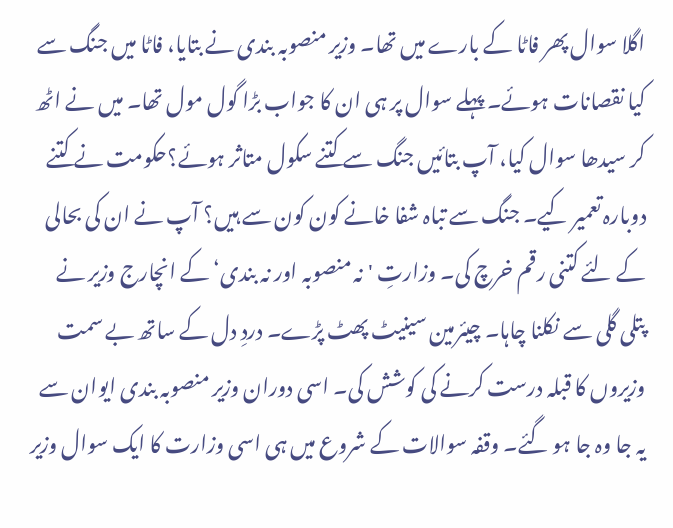اگلا سوال پھر فاٹا کے بارے میں تھا۔ وزیر منصوبہ بندی نے بتایا، فاٹا میں جنگ سے کیا نقصانات ہوئے۔ پہلے سوال پر ہی ان کا جواب بڑا گول مول تھا۔ میں نے اٹھ کر سیدھا سوال کیا، آپ بتائیں جنگ سے کتنے سکول متاثر ہوئے؟حکومت نے کتنے دوبارہ تعمیر کیے۔ جنگ سے تباہ شفا خانے کون کون سے ہیں؟ آپ نے ان کی بحالی کے لئے کتنی رقم خرچ کی۔ وزارتِ 'نہ منصوبہ اور نہ بندی‘ کے انچارج وزیر نے پتلی گلی سے نکلنا چاہا۔ چیئرمین سینیٹ پھٹ پڑے۔ دردِ دل کے ساتھ بے سمت وزیروں کا قبلہ درست کرنے کی کوشش کی۔ اسی دوران وزیر منصوبہ بندی ایوان سے یہ جا وہ جا ہو گئے۔ وقفہ سوالات کے شروع میں ہی اسی وزارت کا ایک سوال وزیر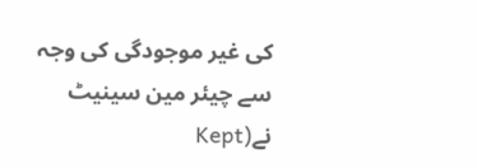کی غیر موجودگی کی وجہ سے چیئر مین سینیٹ نے(Kept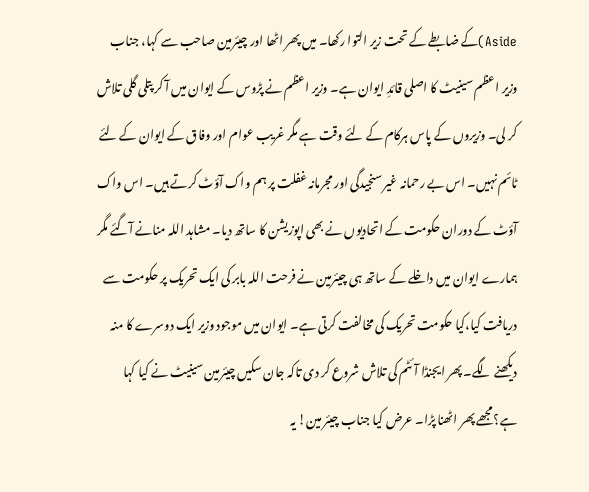Aside)کے ضابطے کے تحت زیر التوا رکھا۔ میں پھر اٹھا اور چیئرمین صاحب سے کہا، جناب وزیر اعظم سینیٹ کا اصلی قائدِ ایوان ہے۔ وزیر اعظم نے پڑوس کے ایوان میں آ کر پتلی گلی تلاش کر لی۔ وزیروں کے پاس ہرکام کے لئے وقت ہے مگر غریب عوام اور وفاق کے ایوان کے لئے ٹائم نہیں۔ اس بے رحمانہ غیر سنجیدگی اور مجرمانہ غفلت پر ہم واک آؤٹ کرتے ہیں۔ اس واک آؤٹ کے دوران حکومت کے اتحادیوں نے بھی اپوزیشن کا ساتھ دیا۔ مشاہد اللہ منانے آگئے مگر ہمارے ایوان میں داخلے کے ساتھ ہی چیئرمین نے فرحت اللہ بابر کی ایک تحریک پر حکومت سے دریافت کیا،کیا حکومت تحریک کی مخالفت کرتی ہے۔ ایوان میں موجود وزیر ایک دوسرے کا منہ دیکھنے لگے۔ پھر ایجنڈا آئٹم کی تلاش شروع کر دی تاکہ جان سکیں چیئرمین سینیٹ نے کیا کہا ہے؟مجھے پھر اٹھنا پڑا۔ عرض کیا جناب چیئر مین! یہ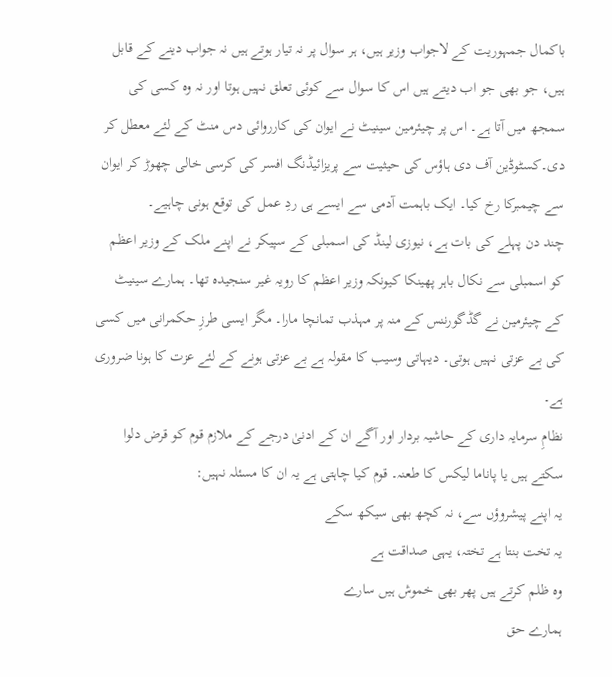باکمال جمہوریت کے لاجواب وزیر ہیں، ہر سوال پر نہ تیار ہوتے ہیں نہ جواب دینے کے قابل ہیں، جو بھی جو اب دیتے ہیں اس کا سوال سے کوئی تعلق نہیں ہوتا اور نہ وہ کسی کی سمجھ میں آتا ہے۔ اس پر چیئرمین سینیٹ نے ایوان کی کارروائی دس منٹ کے لئے معطل کر دی۔کسٹوڈین آف دی ہاؤس کی حیثیت سے پریزائیڈنگ افسر کی کرسی خالی چھوڑ کر ایوان سے چیمبرکا رخ کیا۔ ایک باہمت آدمی سے ایسے ہی ردِ عمل کی توقع ہونی چاہیے۔
چند دن پہلے کی بات ہے، نیوزی لینڈ کی اسمبلی کے سپیکر نے اپنے ملک کے وزیر اعظم کو اسمبلی سے نکال باہر پھینکا کیونکہ وزیر اعظم کا رویہ غیر سنجیدہ تھا۔ ہمارے سینیٹ کے چیئرمین نے گڈگورننس کے منہ پر مہذب تمانچا مارا۔ مگر ایسی طرزِ حکمرانی میں کسی کی بے عزتی نہیں ہوتی۔ دیہاتی وسیب کا مقولہ ہے بے عزتی ہونے کے لئے عزت کا ہونا ضروری ہے۔
نظامِ سرمایہ داری کے حاشیہ بردار اور آگے ان کے ادنیٰ درجے کے ملازم قوم کو قرض دلوا سکتے ہیں یا پاناما لیکس کا طعنہ۔ قوم کیا چاہتی ہے یہ ان کا مسئلہ نہیں:
یہ اپنے پیشروؤں سے، نہ کچھ بھی سیکھ سکے
یہ تخت بنتا ہے تختہ، یہی صداقت ہے
وہ ظلم کرتے ہیں پھر بھی خموش ہیں سارے
ہمارے حق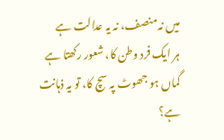میں نہ منصف، نہ یہ عدالت ہے
ہر ایک فرد وطن کا، شعور رکھتا ہے
گماں ہو جھوٹ پہ سچ کا، تو یہ ذہانت ہے؟